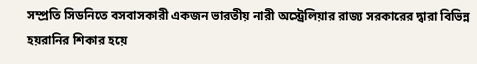সম্প্রতি সিডনিতে বসবাসকারী একজন ভারতীয় নারী অস্ট্রেলিয়ার রাজ্য সরকারের দ্বারা বিভিন্ন হয়রানির শিকার হয়ে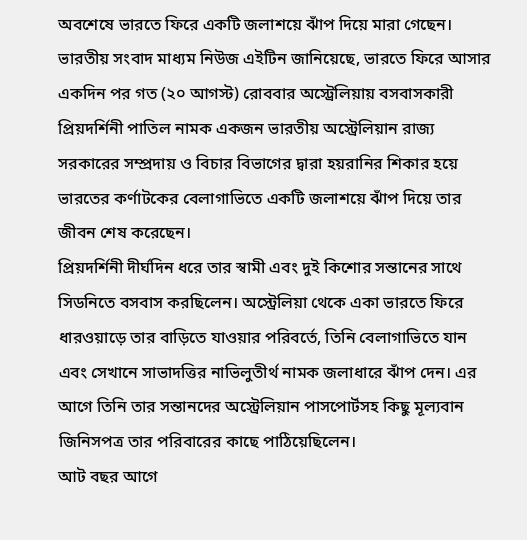অবশেষে ভারতে ফিরে একটি জলাশয়ে ঝাঁপ দিয়ে মারা গেছেন।
ভারতীয় সংবাদ মাধ্যম নিউজ এইটিন জানিয়েছে, ভারতে ফিরে আসার একদিন পর গত (২০ আগস্ট) রোববার অস্ট্রেলিয়ায় বসবাসকারী প্রিয়দর্শিনী পাতিল নামক একজন ভারতীয় অস্ট্রেলিয়ান রাজ্য সরকারের সম্প্রদায় ও বিচার বিভাগের দ্বারা হয়রানির শিকার হয়ে ভারতের কর্ণাটকের বেলাগাভিতে একটি জলাশয়ে ঝাঁপ দিয়ে তার জীবন শেষ করেছেন।
প্রিয়দর্শিনী দীর্ঘদিন ধরে তার স্বামী এবং দুই কিশোর সন্তানের সাথে সিডনিতে বসবাস করছিলেন। অস্ট্রেলিয়া থেকে একা ভারতে ফিরে ধারওয়াড়ে তার বাড়িতে যাওয়ার পরিবর্তে, তিনি বেলাগাভিতে যান এবং সেখানে সাভাদত্তির নাভিলুতীর্থ নামক জলাধারে ঝাঁপ দেন। এর আগে তিনি তার সন্তানদের অস্ট্রেলিয়ান পাসপোর্টসহ কিছু মূল্যবান জিনিসপত্র তার পরিবারের কাছে পাঠিয়েছিলেন।
আট বছর আগে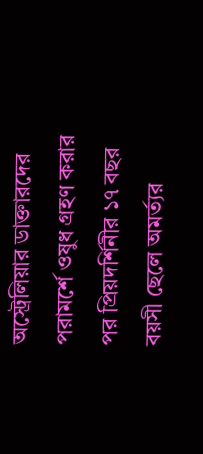অস্ট্রেলিয়ার ডাক্তারদের পরামর্শে ওষুধ গ্রহণ করার পর প্রিয়দর্শিনীর ১৭ বছর বয়সী ছেলে অমর্ত্যর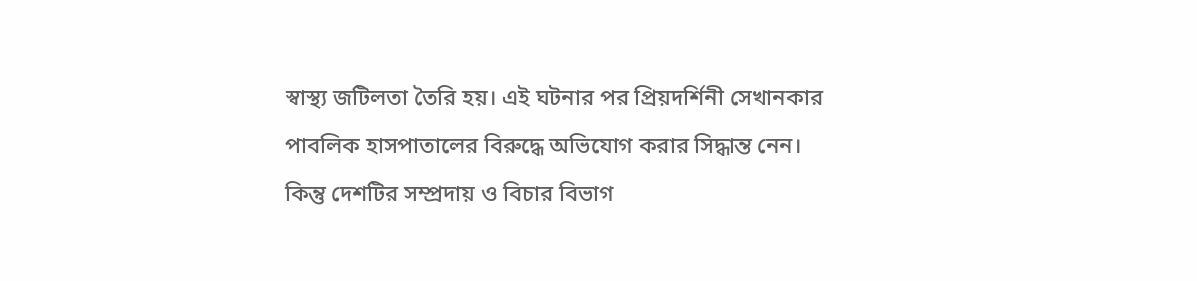স্বাস্থ্য জটিলতা তৈরি হয়। এই ঘটনার পর প্রিয়দর্শিনী সেখানকার পাবলিক হাসপাতালের বিরুদ্ধে অভিযোগ করার সিদ্ধান্ত নেন। কিন্তু দেশটির সম্প্রদায় ও বিচার বিভাগ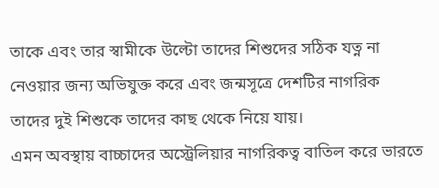তাকে এবং তার স্বামীকে উল্টো তাদের শিশুদের সঠিক যত্ন না নেওয়ার জন্য অভিযুক্ত করে এবং জন্মসূত্রে দেশটির নাগরিক তাদের দুই শিশুকে তাদের কাছ থেকে নিয়ে যায়।
এমন অবস্থায় বাচ্চাদের অস্ট্রেলিয়ার নাগরিকত্ব বাতিল করে ভারতে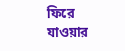ফিরে যাওয়ার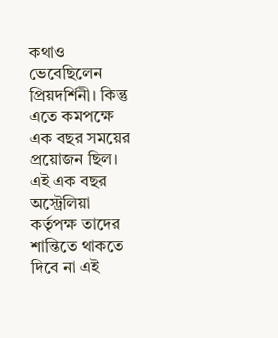কথাও ভেবেছিলেন প্রিয়দর্শিনী। কিন্তু এতে কমপক্ষে এক বছর সময়ের প্রয়োজন ছিল। এই এক বছর অস্ট্রেলিয়া কর্তৃপক্ষ তাদের শান্তিতে থাকতে দিবে না এই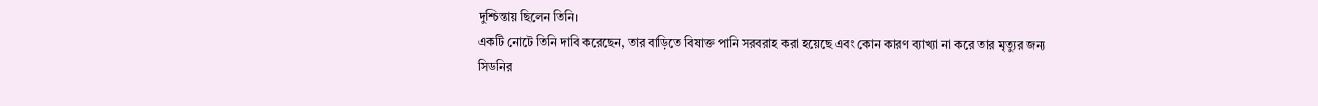দুশ্চিন্তায় ছিলেন তিনি।
একটি নোটে তিনি দাবি করেছেন, তার বাড়িতে বিষাক্ত পানি সরবরাহ করা হয়েছে এবং কোন কারণ ব্যাখ্যা না করে তার মৃত্যুর জন্য সিডনির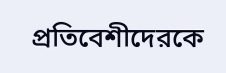প্রতিবেশীদেরকে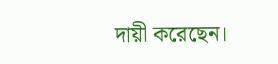দায়ী করেছেন।